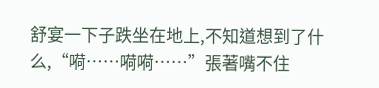舒宴一下子跌坐在地上,不知道想到了什么,“嗬……嗬嗬……”張著嘴不住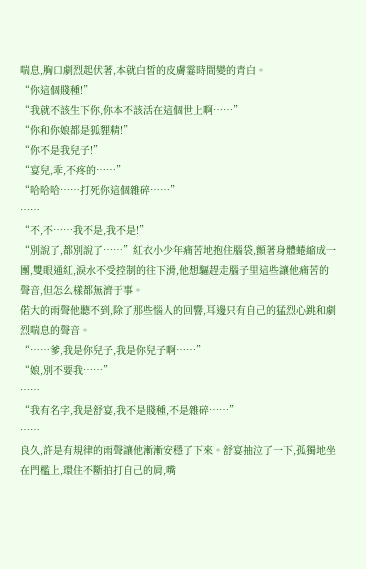喘息,胸口劇烈起伏著,本就白皙的皮膚霎時間變的青白。
“你這個賤種!”
“我就不該生下你,你本不該活在這個世上啊……”
“你和你娘都是狐貍精!”
“你不是我兒子!”
“宴兒,乖,不疼的……”
“哈哈哈……打死你這個雜碎……”
……
“不,不……我不是,我不是!”
“別說了,都別說了……”紅衣小少年痛苦地抱住腦袋,顫著身體蜷縮成一團,雙眼通紅,淚水不受控制的往下滑,他想驅趕走腦子里這些讓他痛苦的聲音,但怎么樣都無濟于事。
偌大的雨聲他聽不到,除了那些惱人的回響,耳邊只有自己的猛烈心跳和劇烈喘息的聲音。
“……爹,我是你兒子,我是你兒子啊……”
“娘,別不要我……”
……
“我有名字,我是舒宴,我不是賤種,不是雜碎……”
……
良久,許是有規律的雨聲讓他漸漸安穩了下來。舒宴抽泣了一下,孤獨地坐在門檻上,環住不斷拍打自己的肩,嘴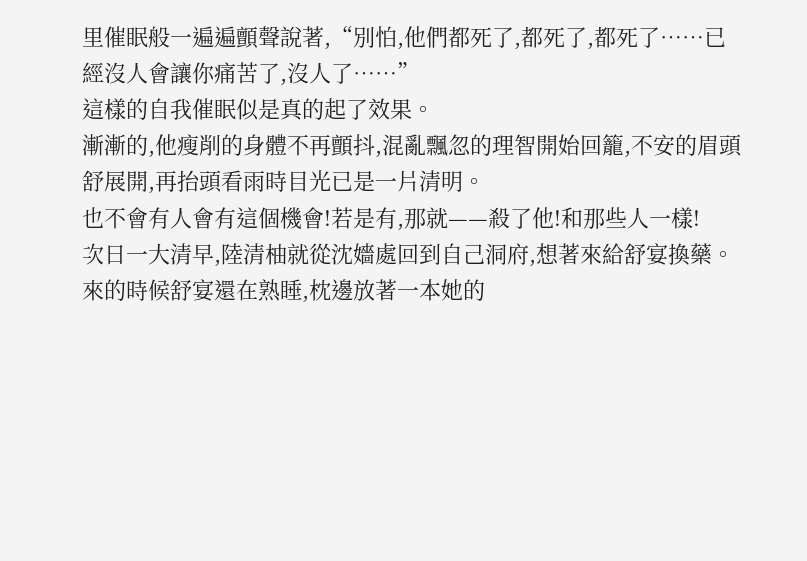里催眠般一遍遍顫聲說著,“別怕,他們都死了,都死了,都死了……已經沒人會讓你痛苦了,沒人了……”
這樣的自我催眠似是真的起了效果。
漸漸的,他瘦削的身體不再顫抖,混亂飄忽的理智開始回籠,不安的眉頭舒展開,再抬頭看雨時目光已是一片清明。
也不會有人會有這個機會!若是有,那就——殺了他!和那些人一樣!
次日一大清早,陸清柚就從沈嬙處回到自己洞府,想著來給舒宴換藥。
來的時候舒宴還在熟睡,枕邊放著一本她的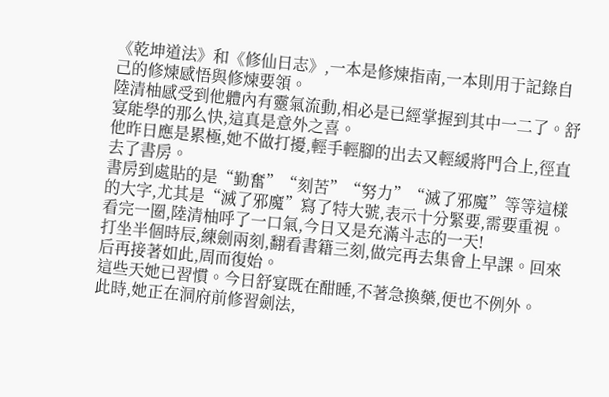《乾坤道法》和《修仙日志》,一本是修煉指南,一本則用于記錄自己的修煉感悟與修煉要領。
陸清柚感受到他體內有靈氣流動,相必是已經掌握到其中一二了。舒宴能學的那么快,這真是意外之喜。
他昨日應是累極,她不做打擾,輕手輕腳的出去又輕緩將門合上,徑直去了書房。
書房到處貼的是“勤奮”“刻苦”“努力”“滅了邪魔”等等這樣的大字,尤其是“滅了邪魔”寫了特大號,表示十分緊要,需要重視。
看完一圈,陸清柚呼了一口氣,今日又是充滿斗志的一天!
打坐半個時辰,練劍兩刻,翻看書籍三刻,做完再去集會上早課。回來后再接著如此,周而復始。
這些天她已習慣。今日舒宴既在酣睡,不著急換藥,便也不例外。
此時,她正在洞府前修習劍法,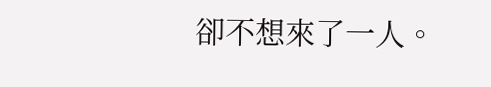卻不想來了一人。